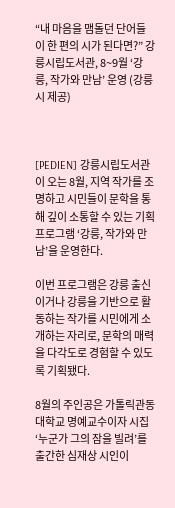“내 마음을 맴돌던 단어들이 한 편의 시가 된다면?” 강릉시립도서관, 8~9월 ‘강릉, 작가와 만남’ 운영 (강릉시 제공)



[PEDIEN] 강릉시립도서관이 오는 8월, 지역 작가를 조명하고 시민들이 문학을 통해 깊이 소통할 수 있는 기획 프로그램 ‘강릉, 작가와 만남’을 운영한다.

이번 프로그램은 강릉 출신이거나 강릉을 기반으로 활동하는 작가를 시민에게 소개하는 자리로, 문학의 매력을 다각도로 경험할 수 있도록 기획됐다.

8월의 주인공은 가톨릭관동대학교 명예교수이자 시집 ‘누군가 그의 잠을 빌려’를 출간한 심재상 시인이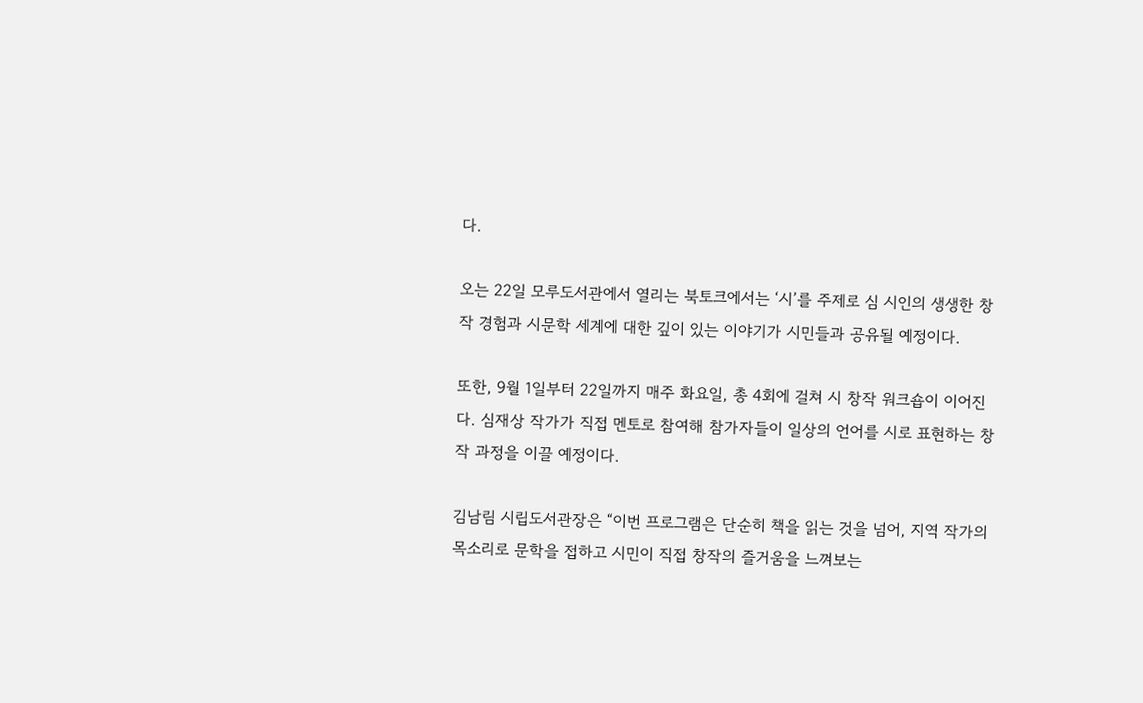다.

오는 22일 모루도서관에서 열리는 북토크에서는 ‘시’를 주제로 심 시인의 생생한 창작 경험과 시문학 세계에 대한 깊이 있는 이야기가 시민들과 공유될 예정이다.

또한, 9월 1일부터 22일까지 매주 화요일, 총 4회에 걸쳐 시 창작 워크숍이 이어진다. 심재상 작가가 직접 멘토로 참여해 참가자들이 일상의 언어를 시로 표현하는 창작 과정을 이끌 예정이다.

김남림 시립도서관장은 “이번 프로그램은 단순히 책을 읽는 것을 넘어, 지역 작가의 목소리로 문학을 접하고 시민이 직접 창작의 즐거움을 느껴보는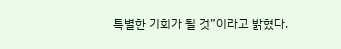특별한 기회가 될 것”이라고 밝혔다.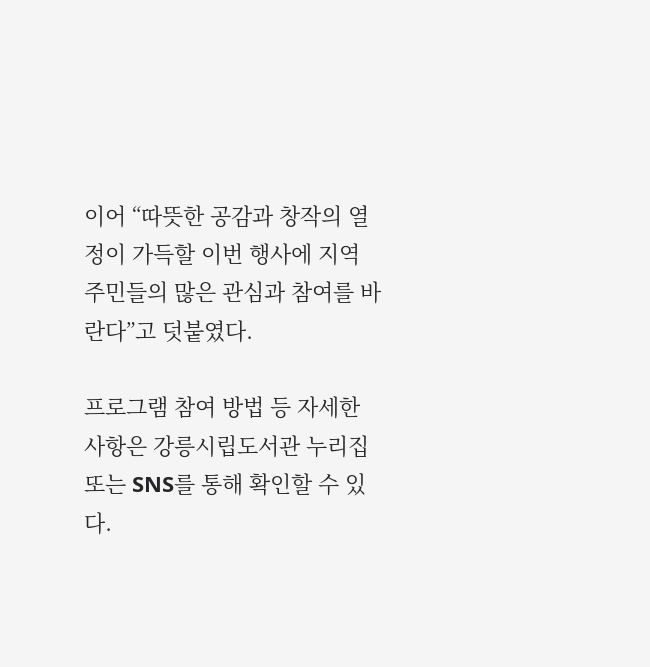이어 “따뜻한 공감과 창작의 열정이 가득할 이번 행사에 지역 주민들의 많은 관심과 참여를 바란다”고 덧붙였다.

프로그램 참여 방법 등 자세한 사항은 강릉시립도서관 누리집 또는 SNS를 통해 확인할 수 있다.